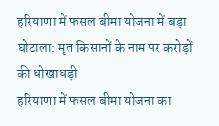हरियाणा में फसल बीमा योजना में बड़ा घोटाला: मृत किसानों के नाम पर करोड़ों की धोखाधड़ी
हरियाणा में फसल बीमा योजना का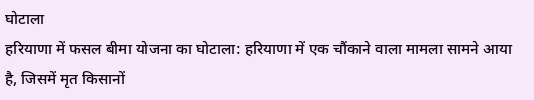घोटाला
हरियाणा में फसल बीमा योजना का घोटाला: हरियाणा में एक चौंकाने वाला मामला सामने आया है, जिसमें मृत किसानों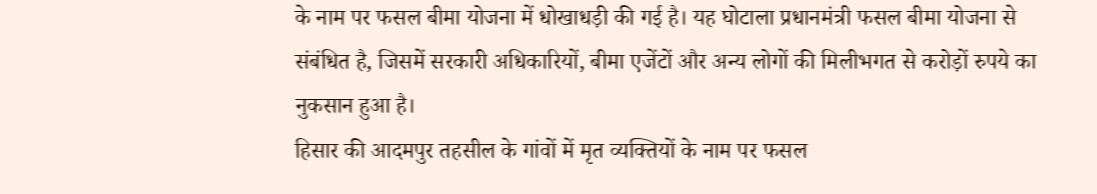के नाम पर फसल बीमा योजना में धोखाधड़ी की गई है। यह घोटाला प्रधानमंत्री फसल बीमा योजना से संबंधित है, जिसमें सरकारी अधिकारियों, बीमा एजेंटों और अन्य लोगों की मिलीभगत से करोड़ों रुपये का नुकसान हुआ है।
हिसार की आदमपुर तहसील के गांवों में मृत व्यक्तियों के नाम पर फसल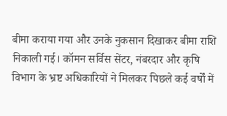बीमा कराया गया और उनके नुकसान दिखाकर बीमा राशि निकाली गई। कॉमन सर्विस सेंटर, नंबरदार और कृषि विभाग के भ्रष्ट अधिकारियों ने मिलकर पिछले कई वर्षों में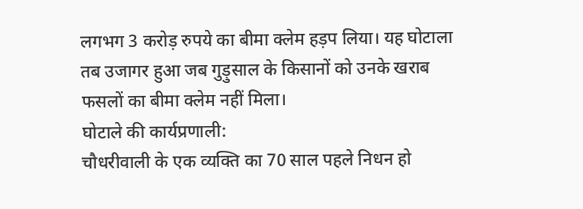लगभग 3 करोड़ रुपये का बीमा क्लेम हड़प लिया। यह घोटाला तब उजागर हुआ जब गुड़ुसाल के किसानों को उनके खराब फसलों का बीमा क्लेम नहीं मिला।
घोटाले की कार्यप्रणाली:
चौधरीवाली के एक व्यक्ति का 70 साल पहले निधन हो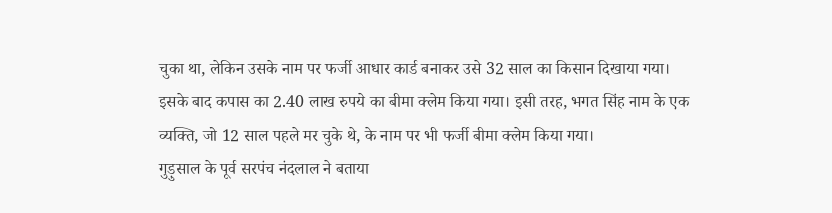चुका था, लेकिन उसके नाम पर फर्जी आधार कार्ड बनाकर उसे 32 साल का किसान दिखाया गया। इसके बाद कपास का 2.40 लाख रुपये का बीमा क्लेम किया गया। इसी तरह, भगत सिंह नाम के एक व्यक्ति, जो 12 साल पहले मर चुके थे, के नाम पर भी फर्जी बीमा क्लेम किया गया।
गुड़ुसाल के पूर्व सरपंच नंदलाल ने बताया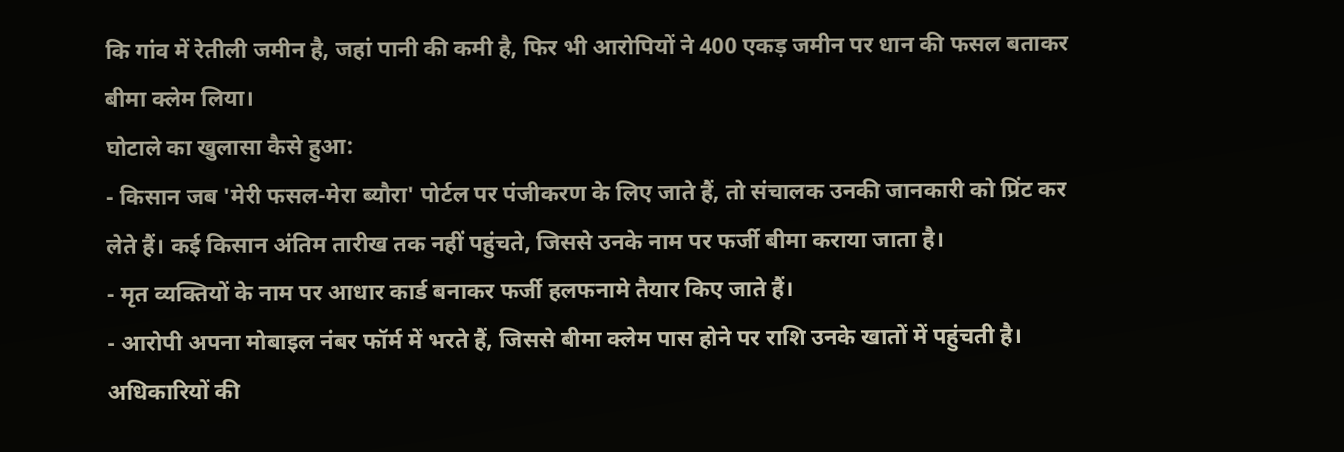कि गांव में रेतीली जमीन है, जहां पानी की कमी है, फिर भी आरोपियों ने 400 एकड़ जमीन पर धान की फसल बताकर बीमा क्लेम लिया।
घोटाले का खुलासा कैसे हुआ:
- किसान जब 'मेरी फसल-मेरा ब्यौरा' पोर्टल पर पंजीकरण के लिए जाते हैं, तो संचालक उनकी जानकारी को प्रिंट कर लेते हैं। कई किसान अंतिम तारीख तक नहीं पहुंचते, जिससे उनके नाम पर फर्जी बीमा कराया जाता है।
- मृत व्यक्तियों के नाम पर आधार कार्ड बनाकर फर्जी हलफनामे तैयार किए जाते हैं।
- आरोपी अपना मोबाइल नंबर फॉर्म में भरते हैं, जिससे बीमा क्लेम पास होने पर राशि उनके खातों में पहुंचती है।
अधिकारियों की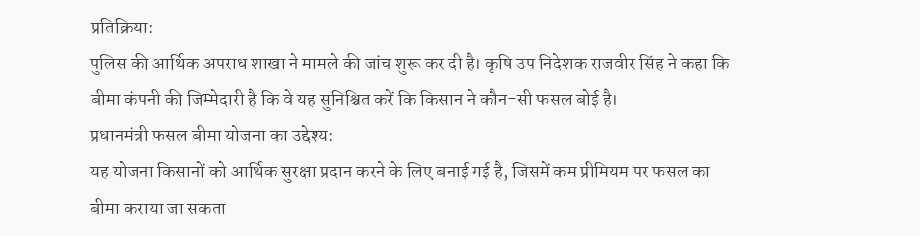प्रतिक्रिया:
पुलिस की आर्थिक अपराध शाखा ने मामले की जांच शुरू कर दी है। कृषि उप निदेशक राजवीर सिंह ने कहा कि बीमा कंपनी की जिम्मेदारी है कि वे यह सुनिश्चित करें कि किसान ने कौन-सी फसल बोई है।
प्रधानमंत्री फसल बीमा योजना का उद्देश्य:
यह योजना किसानों को आर्थिक सुरक्षा प्रदान करने के लिए बनाई गई है, जिसमें कम प्रीमियम पर फसल का बीमा कराया जा सकता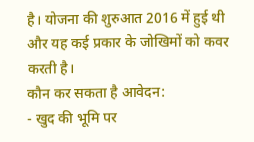है। योजना की शुरुआत 2016 में हुई थी और यह कई प्रकार के जोखिमों को कवर करती है।
कौन कर सकता है आवेदन:
- खुद की भूमि पर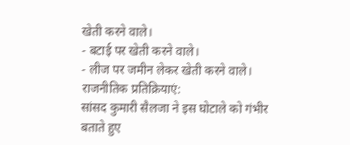खेती करने वाले।
- बटाई पर खेती करने वाले।
- लीज पर जमीन लेकर खेती करने वाले।
राजनीतिक प्रतिक्रियाएं:
सांसद कुमारी सैलजा ने इस घोटाले को गंभीर बताते हुए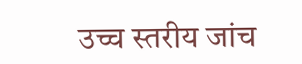उच्च स्तरीय जांच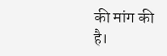की मांग की है।